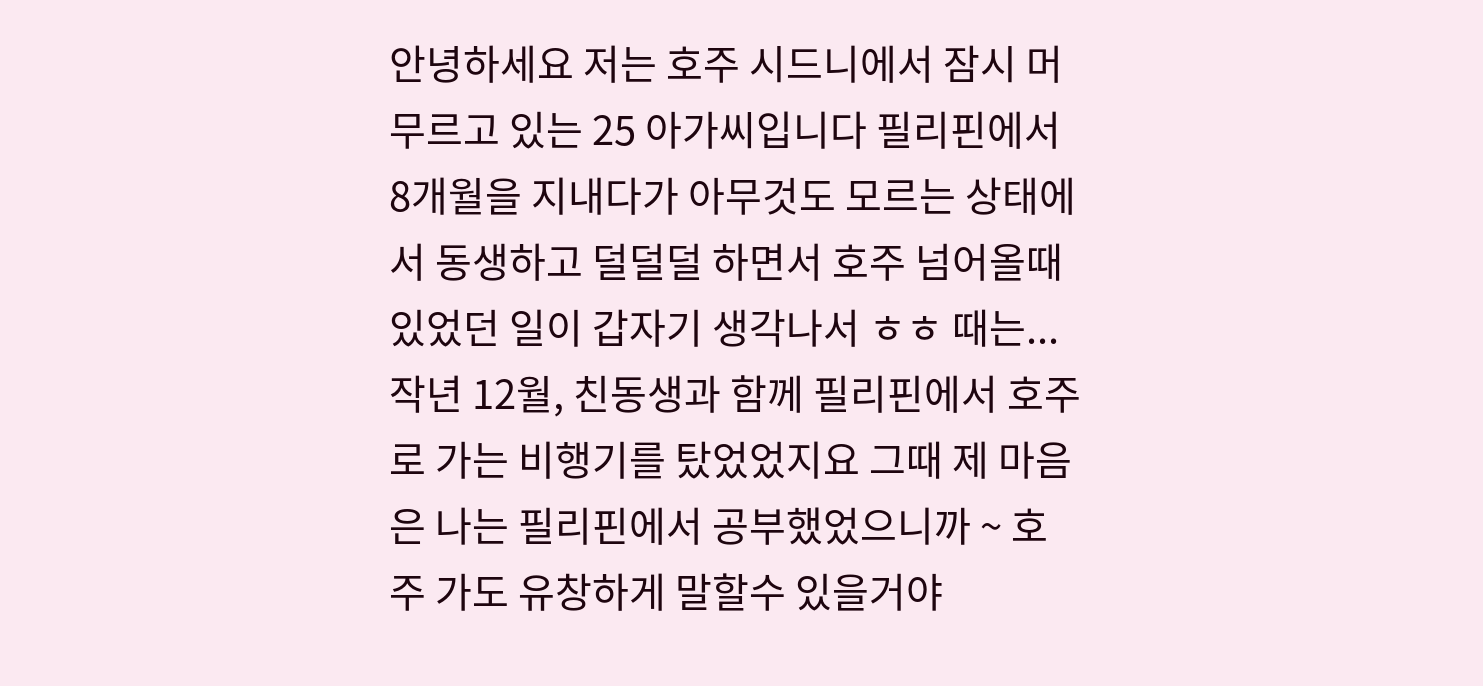안녕하세요 저는 호주 시드니에서 잠시 머무르고 있는 25 아가씨입니다 필리핀에서 8개월을 지내다가 아무것도 모르는 상태에서 동생하고 덜덜덜 하면서 호주 넘어올때 있었던 일이 갑자기 생각나서 ㅎㅎ 때는... 작년 12월, 친동생과 함께 필리핀에서 호주로 가는 비행기를 탔었었지요 그때 제 마음은 나는 필리핀에서 공부했었으니까 ~ 호주 가도 유창하게 말할수 있을거야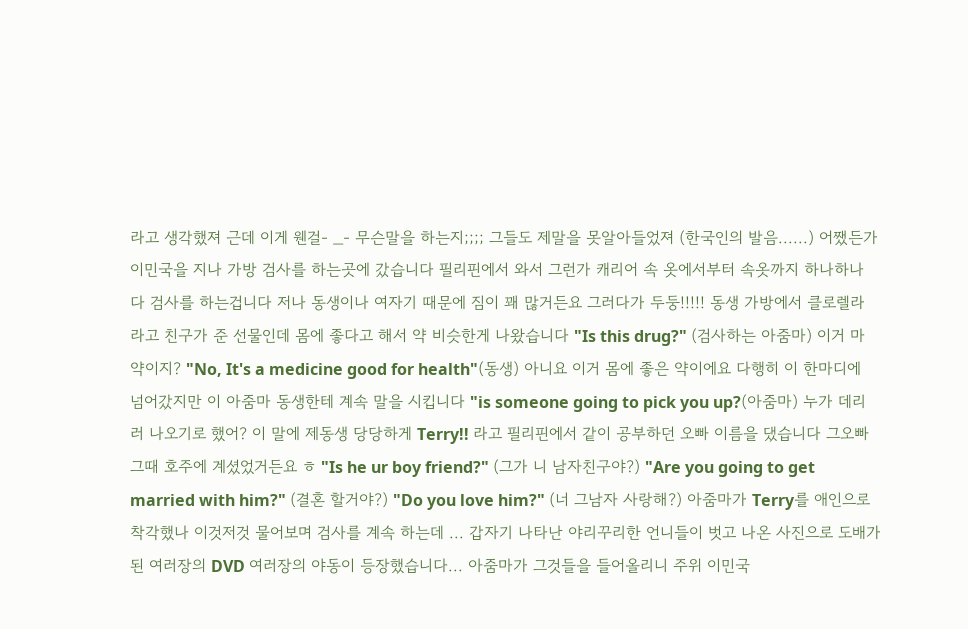라고 생각했져 근데 이게 웬걸- _- 무슨말을 하는지;;;; 그들도 제말을 못알아들었져 (한국인의 발음......) 어쨌든가 이민국을 지나 가방 검사를 하는곳에 갔습니다 필리핀에서 와서 그런가 캐리어 속 옷에서부터 속옷까지 하나하나 다 검사를 하는겁니다 저나 동생이나 여자기 때문에 짐이 꽤 많거든요 그러다가 두둥!!!!! 동생 가방에서 클로렐라 라고 친구가 준 선물인데 몸에 좋다고 해서 약 비슷한게 나왔습니다 "Is this drug?" (검사하는 아줌마) 이거 마약이지? "No, It's a medicine good for health"(동생) 아니요 이거 몸에 좋은 약이에요 다행히 이 한마디에 넘어갔지만 이 아줌마 동생한테 계속 말을 시킵니다 "is someone going to pick you up?(아줌마) 누가 데리러 나오기로 했어? 이 말에 제동생 당당하게 Terry!! 라고 필리핀에서 같이 공부하던 오빠 이름을 댔습니다 그오빠 그때 호주에 계셨었거든요 ㅎ "Is he ur boy friend?" (그가 니 남자친구야?) "Are you going to get married with him?" (결혼 할거야?) "Do you love him?" (너 그남자 사랑해?) 아줌마가 Terry를 애인으로 착각했나 이것저것 물어보며 검사를 계속 하는데 ... 갑자기 나타난 야리꾸리한 언니들이 벗고 나온 사진으로 도배가 된 여러장의 DVD 여러장의 야동이 등장했습니다... 아줌마가 그것들을 들어올리니 주위 이민국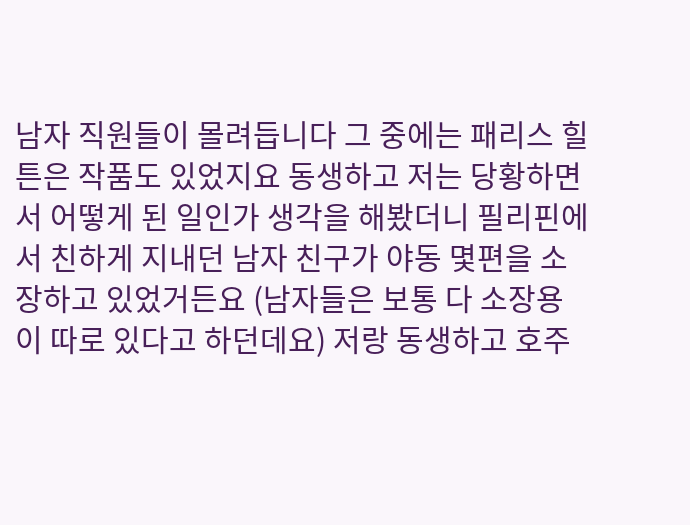남자 직원들이 몰려듭니다 그 중에는 패리스 힐튼은 작품도 있었지요 동생하고 저는 당황하면서 어떻게 된 일인가 생각을 해봤더니 필리핀에서 친하게 지내던 남자 친구가 야동 몇편을 소장하고 있었거든요 (남자들은 보통 다 소장용이 따로 있다고 하던데요) 저랑 동생하고 호주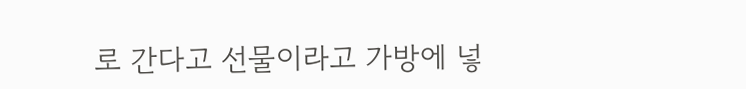로 간다고 선물이라고 가방에 넣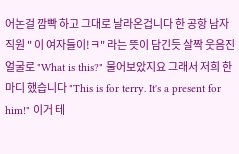어논걸 깜빡 하고 그대로 날라온겁니다 한 공항 남자 직원 " 이 여자들이!ㅋ" 라는 뜻이 담긴듯 살짝 웃음진 얼굴로 "What is this?" 물어보았지요 그래서 저희 한마디 했습니다 "This is for terry. It's a present for him!" 이거 테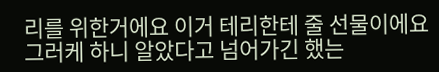리를 위한거에요 이거 테리한테 줄 선물이에요 그러케 하니 알았다고 넘어가긴 했는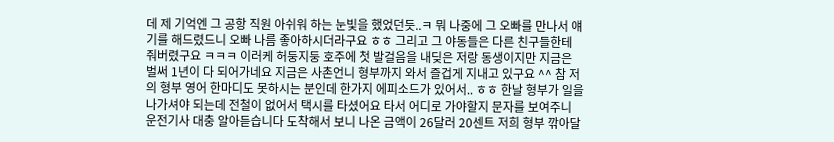데 제 기억엔 그 공항 직원 아쉬워 하는 눈빛을 했었던듯..ㅋ 뭐 나중에 그 오빠를 만나서 얘기를 해드렸드니 오빠 나름 좋아하시더라구요 ㅎㅎ 그리고 그 야동들은 다른 친구들한테 줘버렸구요 ㅋㅋㅋ 이러케 허둥지둥 호주에 첫 발걸음을 내딪은 저랑 동생이지만 지금은 벌써 1년이 다 되어가네요 지금은 사촌언니 형부까지 와서 즐겁게 지내고 있구요 ^^ 참 저의 형부 영어 한마디도 못하시는 분인데 한가지 에피소드가 있어서.. ㅎㅎ 한날 형부가 일을 나가셔야 되는데 전철이 없어서 택시를 타셨어요 타서 어디로 가야할지 문자를 보여주니 운전기사 대충 알아듣습니다 도착해서 보니 나온 금액이 26달러 20센트 저희 형부 깎아달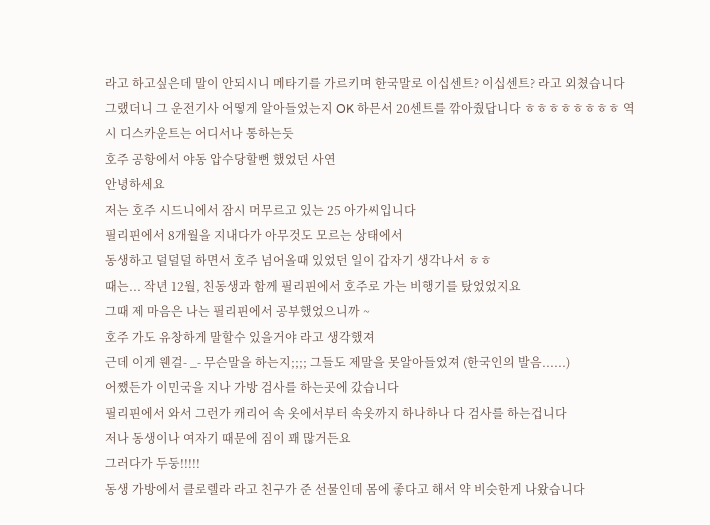라고 하고싶은데 말이 안되시니 메타기를 가르키며 한국말로 이십센트? 이십센트? 라고 외쳤습니다 그랬더니 그 운전기사 어떻게 알아들었는지 OK 하믄서 20센트를 깎아줬답니다 ㅎㅎㅎㅎㅎㅎㅎㅎ 역시 디스카운트는 어디서나 통하는듯
호주 공항에서 야동 압수당할뻔 했었던 사연
안녕하세요
저는 호주 시드니에서 잠시 머무르고 있는 25 아가씨입니다
필리핀에서 8개월을 지내다가 아무것도 모르는 상태에서
동생하고 덜덜덜 하면서 호주 넘어올때 있었던 일이 갑자기 생각나서 ㅎㅎ
때는... 작년 12월, 친동생과 함께 필리핀에서 호주로 가는 비행기를 탔었었지요
그때 제 마음은 나는 필리핀에서 공부했었으니까 ~
호주 가도 유창하게 말할수 있을거야 라고 생각했져
근데 이게 웬걸- _- 무슨말을 하는지;;;; 그들도 제말을 못알아들었져 (한국인의 발음......)
어쨌든가 이민국을 지나 가방 검사를 하는곳에 갔습니다
필리핀에서 와서 그런가 캐리어 속 옷에서부터 속옷까지 하나하나 다 검사를 하는겁니다
저나 동생이나 여자기 때문에 짐이 꽤 많거든요
그러다가 두둥!!!!!
동생 가방에서 클로렐라 라고 친구가 준 선물인데 몸에 좋다고 해서 약 비슷한게 나왔습니다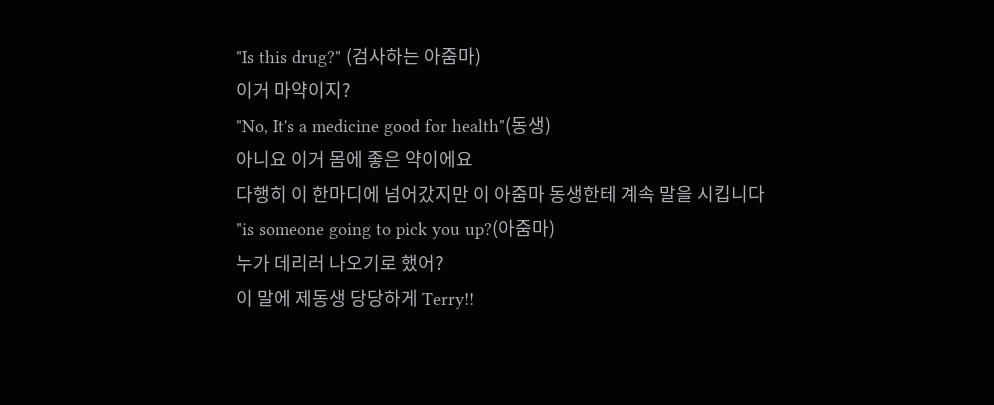"Is this drug?" (검사하는 아줌마)
이거 마약이지?
"No, It's a medicine good for health"(동생)
아니요 이거 몸에 좋은 약이에요
다행히 이 한마디에 넘어갔지만 이 아줌마 동생한테 계속 말을 시킵니다
"is someone going to pick you up?(아줌마)
누가 데리러 나오기로 했어?
이 말에 제동생 당당하게 Terry!!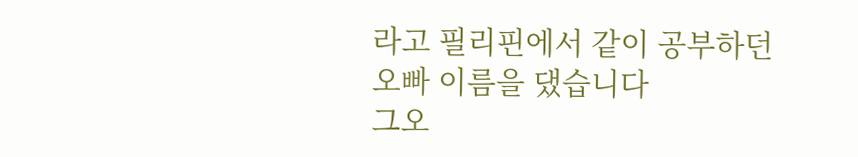라고 필리핀에서 같이 공부하던 오빠 이름을 댔습니다
그오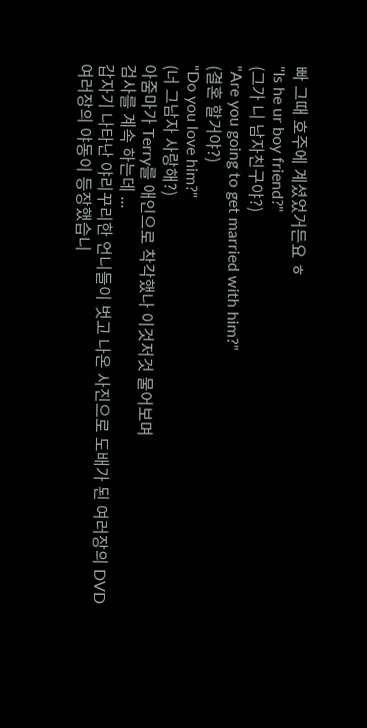빠 그때 호주에 계셨었거든요 ㅎ
"Is he ur boy friend?"
(그가 니 남자친구야?)
"Are you going to get married with him?"
(결혼 할거야?)
"Do you love him?"
(너 그남자 사랑해?)
아줌마가 Terry를 애인으로 착각했나 이것저것 물어보며
검사를 계속 하는데 ...
갑자기 나타난 야리꾸리한 언니들이 벗고 나온 사진으로 도배가 된 여러장의 DVD
여러장의 야동이 등장했습니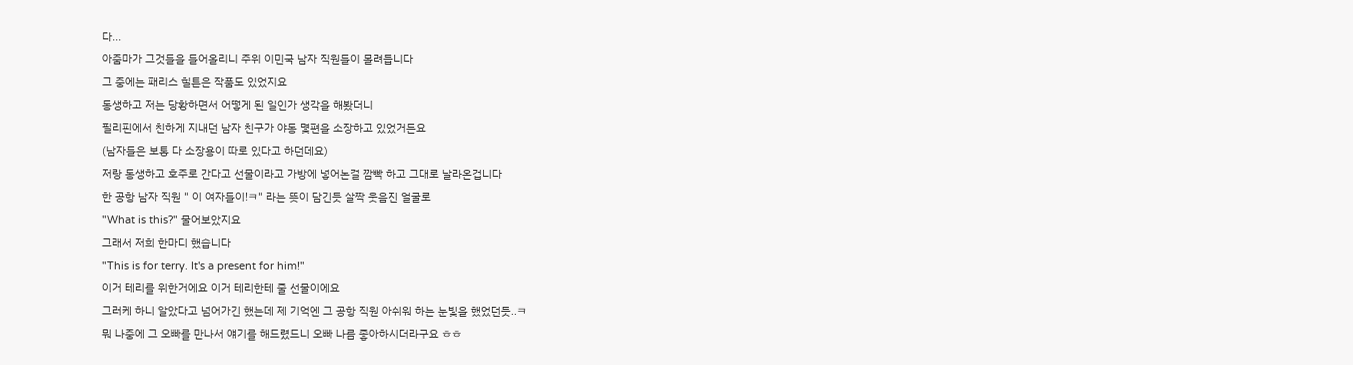다...
아줌마가 그것들을 들어올리니 주위 이민국 남자 직원들이 몰려듭니다
그 중에는 패리스 힐튼은 작품도 있었지요
동생하고 저는 당황하면서 어떻게 된 일인가 생각을 해봤더니
필리핀에서 친하게 지내던 남자 친구가 야동 몇편을 소장하고 있었거든요
(남자들은 보통 다 소장용이 따로 있다고 하던데요)
저랑 동생하고 호주로 간다고 선물이라고 가방에 넣어논걸 깜빡 하고 그대로 날라온겁니다
한 공항 남자 직원 " 이 여자들이!ㅋ" 라는 뜻이 담긴듯 살짝 웃음진 얼굴로
"What is this?" 물어보았지요
그래서 저희 한마디 했습니다
"This is for terry. It's a present for him!"
이거 테리를 위한거에요 이거 테리한테 줄 선물이에요
그러케 하니 알았다고 넘어가긴 했는데 제 기억엔 그 공항 직원 아쉬워 하는 눈빛을 했었던듯..ㅋ
뭐 나중에 그 오빠를 만나서 얘기를 해드렸드니 오빠 나름 좋아하시더라구요 ㅎㅎ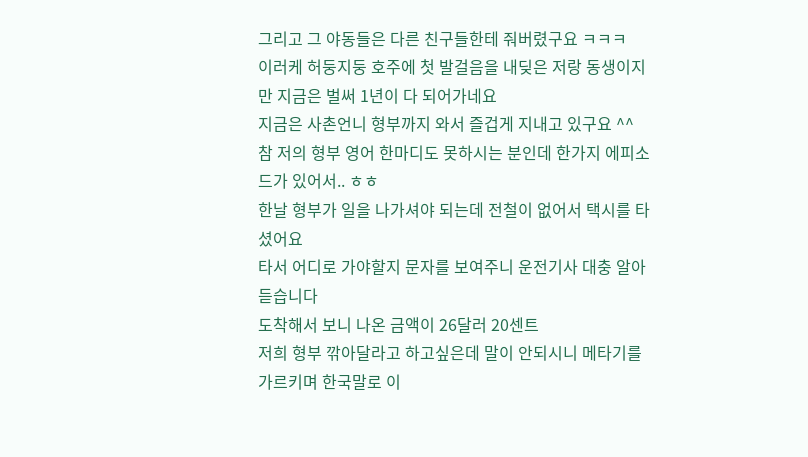그리고 그 야동들은 다른 친구들한테 줘버렸구요 ㅋㅋㅋ
이러케 허둥지둥 호주에 첫 발걸음을 내딪은 저랑 동생이지만 지금은 벌써 1년이 다 되어가네요
지금은 사촌언니 형부까지 와서 즐겁게 지내고 있구요 ^^
참 저의 형부 영어 한마디도 못하시는 분인데 한가지 에피소드가 있어서.. ㅎㅎ
한날 형부가 일을 나가셔야 되는데 전철이 없어서 택시를 타셨어요
타서 어디로 가야할지 문자를 보여주니 운전기사 대충 알아듣습니다
도착해서 보니 나온 금액이 26달러 20센트
저희 형부 깎아달라고 하고싶은데 말이 안되시니 메타기를 가르키며 한국말로 이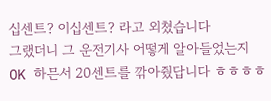십센트? 이십센트? 라고 외쳤습니다
그랬더니 그 운전기사 어떻게 알아들었는지 OK 하믄서 20센트를 깎아줬답니다 ㅎㅎㅎㅎ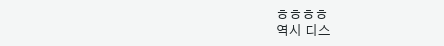ㅎㅎㅎㅎ
역시 디스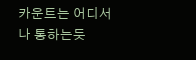카운트는 어디서나 통하는듯